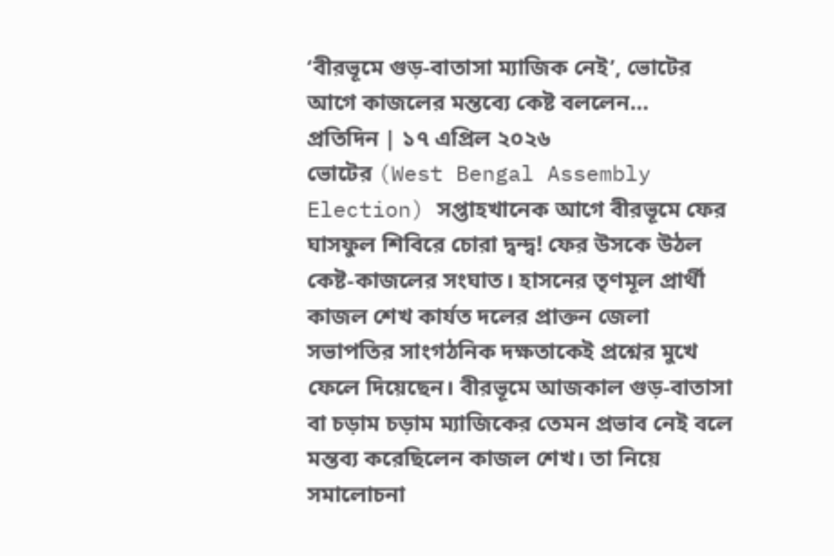‘বীরভূমে গুড়-বাতাসা ম্যাজিক নেই’, ভোটের আগে কাজলের মন্তব্যে কেষ্ট বললেন…
প্রতিদিন | ১৭ এপ্রিল ২০২৬
ভোটের (West Bengal Assembly Election) সপ্তাহখানেক আগে বীরভূমে ফের ঘাসফুল শিবিরে চোরা দ্বন্দ্ব! ফের উসকে উঠল কেষ্ট-কাজলের সংঘাত। হাসনের তৃণমূল প্রার্থী কাজল শেখ কার্যত দলের প্রাক্তন জেলা সভাপতির সাংগঠনিক দক্ষতাকেই প্রশ্নের মুখে ফেলে দিয়েছেন। বীরভূমে আজকাল গুড়-বাতাসা বা চড়াম চড়াম ম্যাজিকের তেমন প্রভাব নেই বলে মন্তব্য করেছিলেন কাজল শেখ। তা নিয়ে সমালোচনা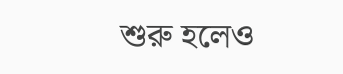শুরু হলেও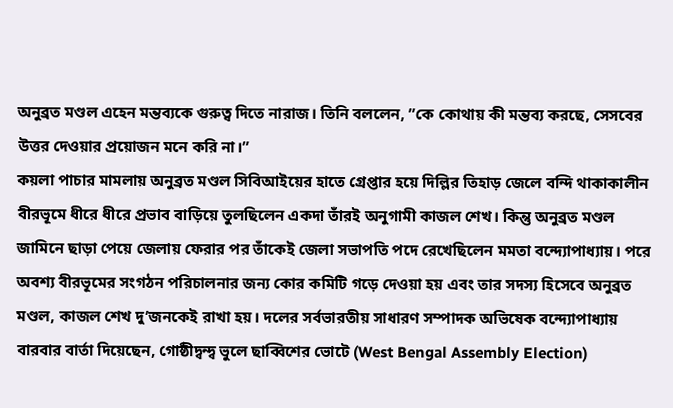অনুব্রত মণ্ডল এহেন মন্তব্যকে গুরুত্ব দিতে নারাজ। তিনি বললেন, ”কে কোথায় কী মন্তব্য করছে, সেসবের উত্তর দেওয়ার প্রয়োজন মনে করি না।”
কয়লা পাচার মামলায় অনুব্রত মণ্ডল সিবিআইয়ের হাতে গ্রেপ্তার হয়ে দিল্লির তিহাড় জেলে বন্দি থাকাকালীন বীরভূমে ধীরে ধীরে প্রভাব বাড়িয়ে তুলছিলেন একদা তাঁরই অনুগামী কাজল শেখ। কিন্তু অনুব্রত মণ্ডল জামিনে ছাড়া পেয়ে জেলায় ফেরার পর তাঁকেই জেলা সভাপতি পদে রেখেছিলেন মমতা বন্দ্যোপাধ্যায়। পরে অবশ্য বীরভূমের সংগঠন পরিচালনার জন্য কোর কমিটি গড়ে দেওয়া হয় এবং তার সদস্য হিসেবে অনুব্রত মণ্ডল, কাজল শেখ দু’জনকেই রাখা হয়। দলের সর্বভারতীয় সাধারণ সম্পাদক অভিষেক বন্দ্যোপাধ্যায় বারবার বার্তা দিয়েছেন, গোষ্ঠীদ্বন্দ্ব ভুলে ছাব্বিশের ভোটে (West Bengal Assembly Election)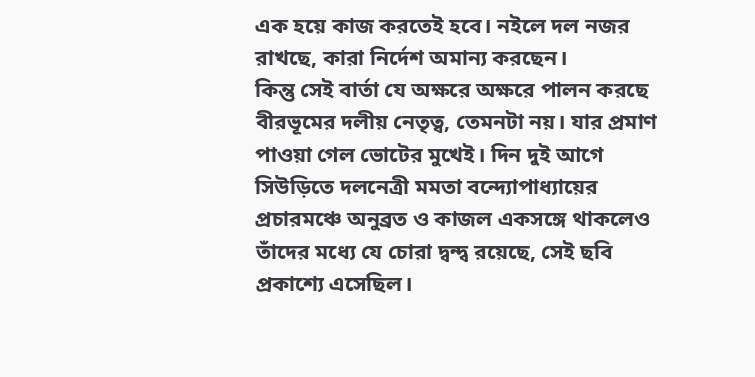এক হয়ে কাজ করতেই হবে। নইলে দল নজর রাখছে, কারা নির্দেশ অমান্য করছেন।
কিন্তু সেই বার্তা যে অক্ষরে অক্ষরে পালন করছে বীরভূমের দলীয় নেতৃত্ব, তেমনটা নয়। যার প্রমাণ পাওয়া গেল ভোটের মুখেই। দিন দুই আগে সিউড়িতে দলনেত্রী মমতা বন্দ্যোপাধ্যায়ের প্রচারমঞ্চে অনুব্রত ও কাজল একসঙ্গে থাকলেও তাঁদের মধ্যে যে চোরা দ্বন্দ্ব রয়েছে, সেই ছবি প্রকাশ্যে এসেছিল।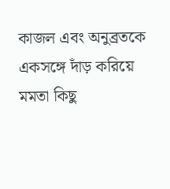কাজল এবং অনুব্রতকে একসঙ্গে দাঁড় করিয়ে মমতা কিছু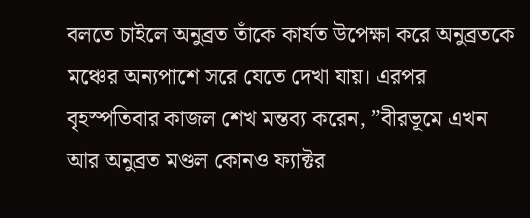বলতে চাইলে অনুব্রত তাঁকে কার্যত উপেক্ষা করে অনুব্রতকে মঞ্চের অন্যপাশে সরে যেতে দেখা যায়। এরপর বৃহস্পতিবার কাজল শেখ মন্তব্য করেন, ”বীরভূমে এখন আর অনুব্রত মণ্ডল কোনও ফ্যাক্টর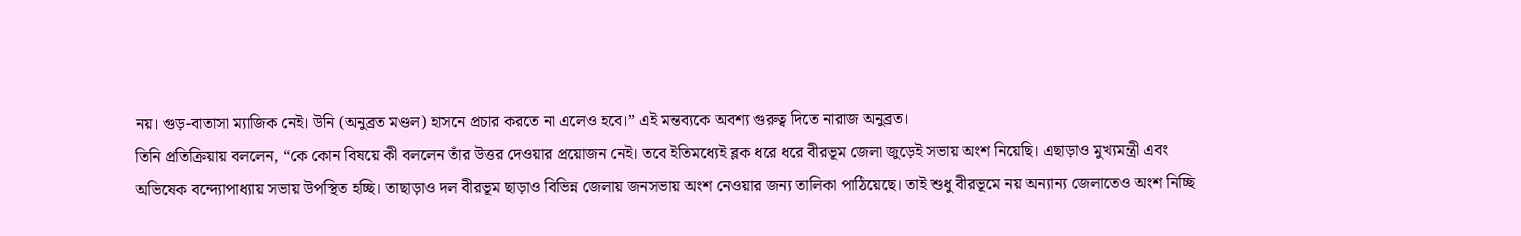নয়। গুড়-বাতাসা ম্যাজিক নেই। উনি (অনুব্রত মণ্ডল) হাসনে প্রচার করতে না এলেও হবে।” এই মন্তব্যকে অবশ্য গুরুত্ব দিতে নারাজ অনুব্রত।
তিনি প্রতিক্রিয়ায় বললেন, “কে কোন বিষয়ে কী বললেন তাঁর উত্তর দেওয়ার প্রয়োজন নেই। তবে ইতিমধ্যেই ব্লক ধরে ধরে বীরভূম জেলা জুড়েই সভায় অংশ নিয়েছি। এছাড়াও মুখ্যমন্ত্রী এবং অভিষেক বন্দ্যোপাধ্যায় সভায় উপস্থিত হচ্ছি। তাছাড়াও দল বীরভূম ছাড়াও বিভিন্ন জেলায় জনসভায় অংশ নেওয়ার জন্য তালিকা পাঠিয়েছে। তাই শুধু বীরভূমে নয় অন্যান্য জেলাতেও অংশ নিচ্ছি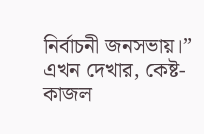নির্বাচনী জনসভায়।” এখন দেখার, কেষ্ট-কাজল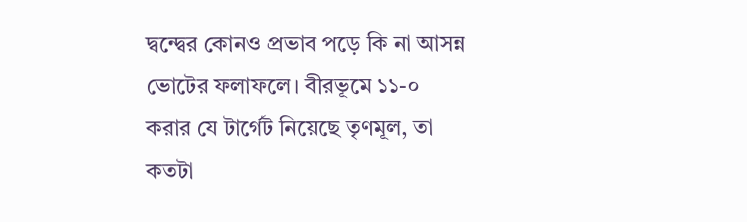দ্বন্দ্বের কোনও প্রভাব পড়ে কি না আসন্ন ভোটের ফলাফলে। বীরভূমে ১১-০ করার যে টার্গেট নিয়েছে তৃণমূল, তা কতটা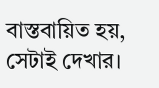বাস্তবায়িত হয়, সেটাই দেখার।